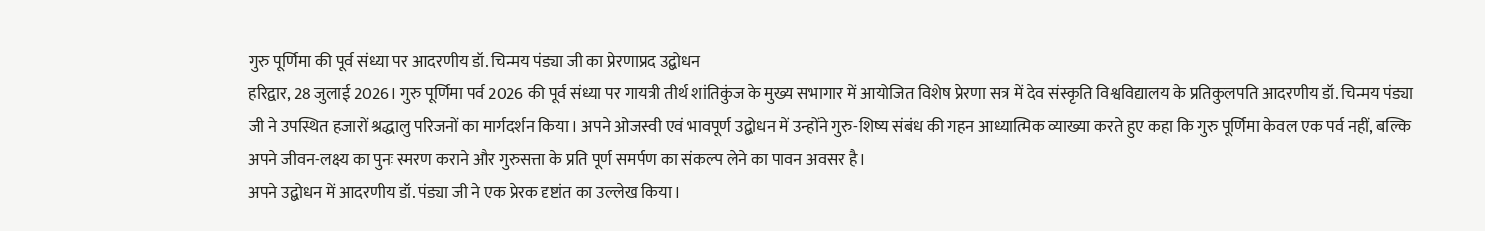गुरु पूर्णिमा की पूर्व संध्या पर आदरणीय डॉ. चिन्मय पंड्या जी का प्रेरणाप्रद उद्बोधन
हरिद्वार, 28 जुलाई 2026। गुरु पूर्णिमा पर्व 2026 की पूर्व संध्या पर गायत्री तीर्थ शांतिकुंज के मुख्य सभागार में आयोजित विशेष प्रेरणा सत्र में देव संस्कृति विश्वविद्यालय के प्रतिकुलपति आदरणीय डॉ. चिन्मय पंड्या जी ने उपस्थित हजारों श्रद्धालु परिजनों का मार्गदर्शन किया। अपने ओजस्वी एवं भावपूर्ण उद्बोधन में उन्होंने गुरु-शिष्य संबंध की गहन आध्यात्मिक व्याख्या करते हुए कहा कि गुरु पूर्णिमा केवल एक पर्व नहीं, बल्कि अपने जीवन-लक्ष्य का पुनः स्मरण कराने और गुरुसत्ता के प्रति पूर्ण समर्पण का संकल्प लेने का पावन अवसर है।
अपने उद्बोधन में आदरणीय डॉ. पंड्या जी ने एक प्रेरक दृष्टांत का उल्लेख किया।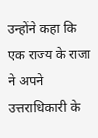उन्होंने कहा कि एक राज्य के राजा ने अपने उत्तराधिकारी के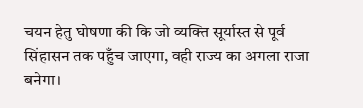चयन हेतु घोषणा की कि जो व्यक्ति सूर्यास्त से पूर्व सिंहासन तक पहुँच जाएगा, वही राज्य का अगला राजा बनेगा।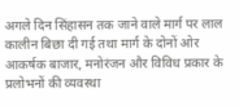अगले दिन सिंहासन तक जाने वाले मार्ग पर लाल कालीन बिछा दी गई तथा मार्ग के दोनों ओर आकर्षक बाजार, मनोरंजन और विविध प्रकार के प्रलोभनों की व्यवस्था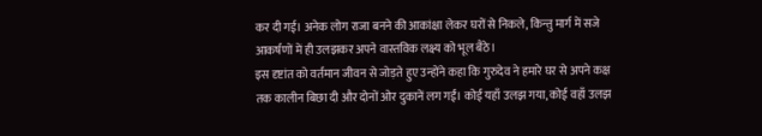कर दी गई। अनेक लोग राजा बनने की आकांक्षा लेकर घरों से निकले, किन्तु मार्ग में सजे आकर्षणों में ही उलझकर अपने वास्तविक लक्ष्य को भूल बैठे।
इस दृष्टांत को वर्तमान जीवन से जोड़ते हुए उन्होंने कहा कि गुरुदेव ने हमारे घर से अपने कक्ष तक कालीन बिछा दी और दोनों ओर दुकानें लग गईं। कोई यहाँ उलझ गया, कोई वहाँ उलझ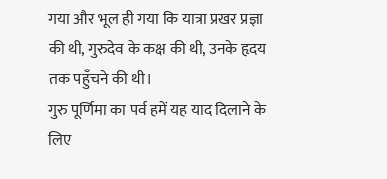गया और भूल ही गया कि यात्रा प्रखर प्रज्ञा की थी, गुरुदेव के कक्ष की थी, उनके हृदय तक पहुँचने की थी।
गुरु पूर्णिमा का पर्व हमें यह याद दिलाने के लिए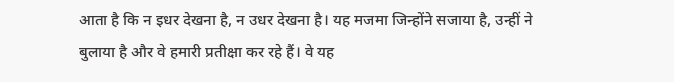आता है कि न इधर देखना है, न उधर देखना है। यह मजमा जिन्होंने सजाया है, उन्हीं ने बुलाया है और वे हमारी प्रतीक्षा कर रहे हैं। वे यह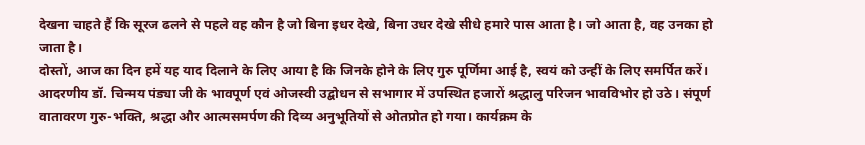देखना चाहते हैं कि सूरज ढलने से पहले वह कौन है जो बिना इधर देखे, बिना उधर देखे सीधे हमारे पास आता है। जो आता है, वह उनका हो जाता है।
दोस्तों, आज का दिन हमें यह याद दिलाने के लिए आया है कि जिनके होने के लिए गुरु पूर्णिमा आई है, स्वयं को उन्हीं के लिए समर्पित करें।
आदरणीय डॉ. चिन्मय पंड्या जी के भावपूर्ण एवं ओजस्वी उद्बोधन से सभागार में उपस्थित हजारों श्रद्धालु परिजन भावविभोर हो उठे। संपूर्ण वातावरण गुरु-भक्ति, श्रद्धा और आत्मसमर्पण की दिव्य अनुभूतियों से ओतप्रोत हो गया। कार्यक्रम के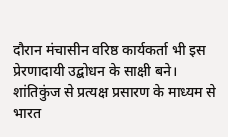दौरान मंचासीन वरिष्ठ कार्यकर्ता भी इस प्रेरणादायी उद्बोधन के साक्षी बने।
शांतिकुंज से प्रत्यक्ष प्रसारण के माध्यम से भारत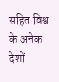सहित विश्व के अनेक देशों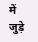में जुड़े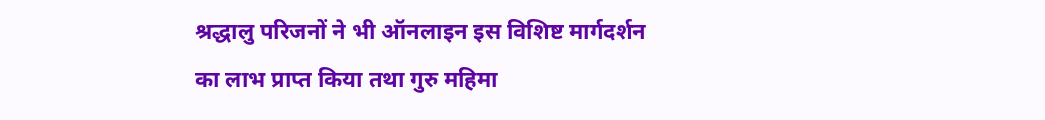श्रद्धालु परिजनों ने भी ऑनलाइन इस विशिष्ट मार्गदर्शन का लाभ प्राप्त किया तथा गुरु महिमा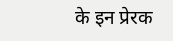के इन प्रेरक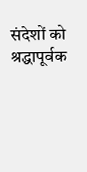संदेशों को श्रद्धापूर्वक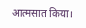आत्मसात किया।